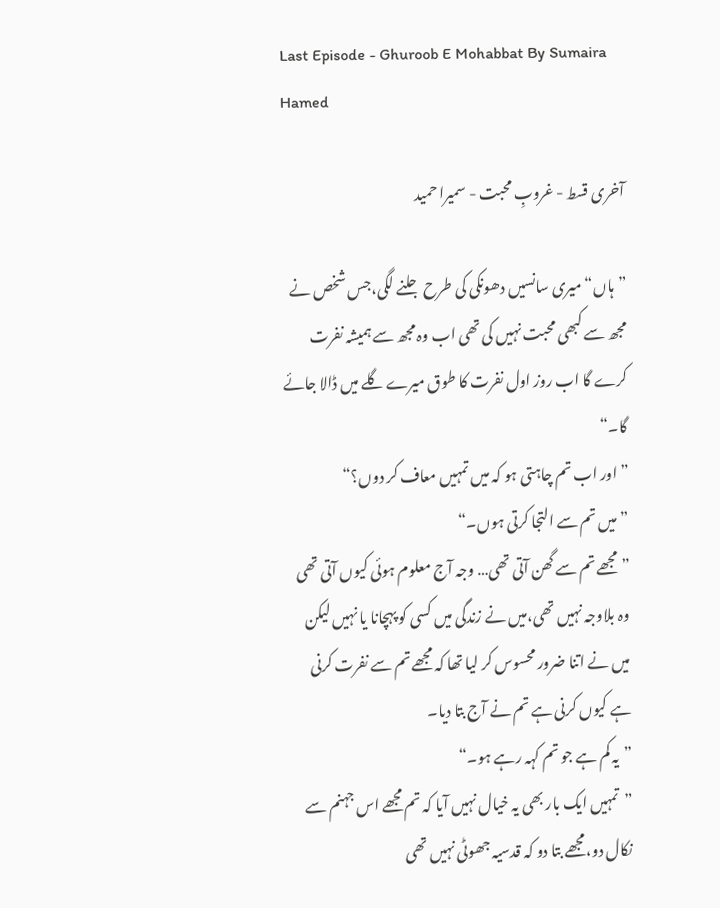Last Episode - Ghuroob E Mohabbat By Sumaira Hamed

آخری قسط - غروبِ محبت - سمیرا حمید

”ہاں“ میری سانسیں دھونکی کی طرح جلنے لگی،جس شخص نے مجھ سے کبھی محبت نہیں کی تھی اب وہ مجھ سے ہمیشہ نفرت کرے گا اب روز اول نفرت کا طوق میرے گلے میں ڈالا جائے گا۔“
”اور اب تم چاہتی ہو کہ میں تمہیں معاف کر دوں؟“
”میں تم سے التجا کرتی ہوں۔“
”مجھے تم سے گھن آتی تھی… وجہ آج معلوم ہوئی کیوں آتی تھی وہ بلاوجہ نہیں تھی،میں نے زندگی میں کسی کو پہچانا یا نہیں لیکن میں نے اتنا ضرور محسوس کر لیا تھا کہ مجھے تم سے نفرت کرنی ہے کیوں کرنی ہے تم نے آج بتا دیا۔
”یہ کم ہے جو تم کہہ رہے ہو۔“
”تمہیں ایک بار بھی یہ خیال نہیں آیا کہ تم مجھے اس جہنم سے نکال دو،مجھے بتا دو کہ قدسیہ جھوٹی نہیں تھی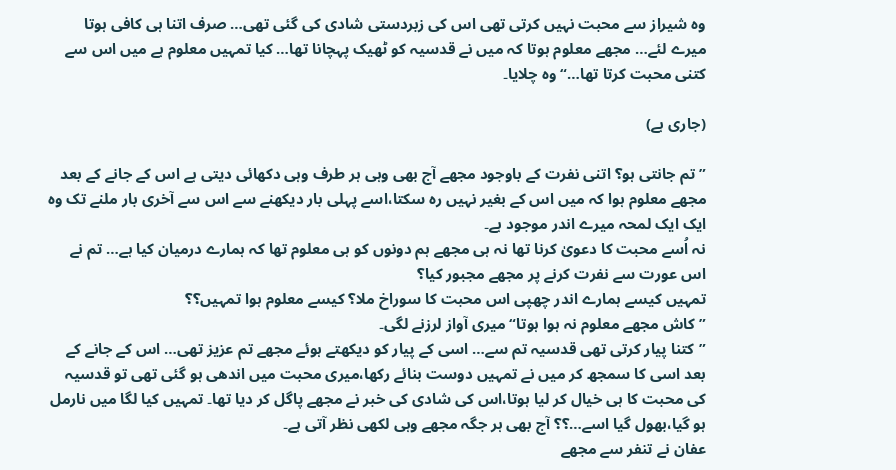وہ شیراز سے محبت نہیں کرتی تھی اس کی زبردستی شادی کی گئی تھی… صرف اتنا ہی کافی ہوتا میرے لئے… مجھے معلوم ہوتا کہ میں نے قدسیہ کو ٹھیک پہچانا تھا… کیا تمہیں معلوم ہے میں اس سے کتنی محبت کرتا تھا…“ وہ چلایا۔

(جاری ہے)

”تم جانتی ہو؟ اتنی نفرت کے باوجود مجھے آج بھی وہی ہر طرف وہی دکھائی دیتی ہے اس کے جانے کے بعد مجھے معلوم ہوا کہ میں اس کے بغیر نہیں رہ سکتا،اسے پہلی بار دیکھنے سے اس سے آخری بار ملنے تک وہ ایک ایک لمحہ میرے اندر موجود ہے۔
نہ اُسے محبت کا دعویٰ کرنا تھا نہ ہی مجھے ہم دونوں کو ہی معلوم تھا کہ ہمارے درمیان کیا ہے… تم نے اس عورت سے نفرت کرنے پر مجھے مجبور کیا؟
تمہیں کیسے ہمارے اندر چھپی اس محبت کا سوراخ ملا؟ کیسے معلوم ہوا تمہیں؟؟
”کاش مجھے معلوم نہ ہوا ہوتا“ میری آواز لرزنے لگی۔
”کتنا پیار کرتی تھی قدسیہ تم سے… اسی کے پیار کو دیکھتے ہوئے مجھے تم عزیز تھی… اس کے جانے کے بعد اسی کا سمجھ کر میں نے تمہیں دوست بنائے رکھا،میری محبت میں اندھی ہو گئی تھی تو قدسیہ کی محبت کا ہی خیال کر لیا ہوتا،اس کی شادی کی خبر نے مجھے پاگل کر دیا تھا۔ تمہیں کیا لگا میں نارمل ہو گیا،بھول گیا اسے…؟؟ آج بھی ہر جگہ مجھے وہی لکھی نظر آتی ہے۔
عفان نے تنفر سے مجھے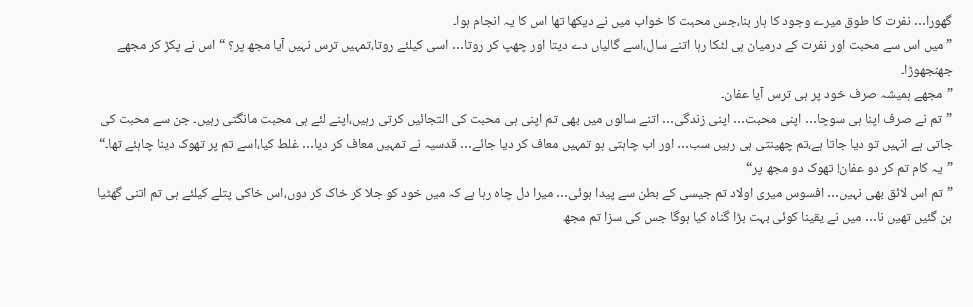گھورا… نفرت کا طوق میرے وجود کا ہار بنا،جس محبت کا خواب میں نے دیکھا تھا اس کا یہ انجام ہوا۔
”میں اس سے محبت اور نفرت کے درمیان ہی لٹکا رہا اتنے سال،اسے گالیاں دے دیتا اور چھپ کر روتا… اسی کیلئے روتا،تمہیں ترس نہیں آیا مجھ پر؟ “اس نے پکڑ کر مجھے جھنجھوڑا۔
”مجھے ہمیشہ صرف خود پر ہی ترس آیا عفان۔
”تم نے صرف اپنا ہی سوچا… اپنی محبت… اپنی زندگی… اتنے سالوں میں بھی تم اپنی ہی محبت کی التجائیں کرتی رہیں،اپنے لئے ہی محبت مانگتی رہیں۔ جن سے محبت کی جاتی ہے انہیں تو دیا جاتا ہے،تم چھینتی ہی رہیں سب… اور اب چاہتی ہو تمہیں معاف کر دیا جائے… قدسیہ نے تمہیں معاف کر دیا… غلط کیا،اسے تم پر تھوک دینا چاہئے تھا۔“
”یہ کام تم کر دو عفان! تھوک دو مجھ پر“
”تم اس لائق بھی نہیں… افسوس میری اولاد تم جیسی کے بطن سے پیدا ہوئی… میرا دل چاہ رہا ہے کہ میں خود کو جلا کر خاک کر دوں،اس خاکی پتلے کیلئے ہی تم اتنی گھٹیا بن گئیں تھیں نا… میں نے یقینا کوئی بہت بڑا گناہ کیا ہوگا جس کی سزا تم مجھ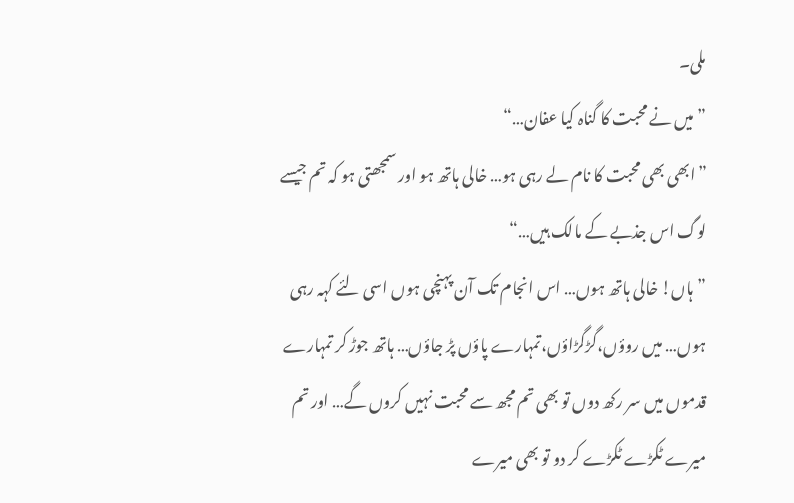ملی۔
”میں نے محبت کا گناہ کیا عفان…“
”ابھی بھی محبت کا نام لے رہی ہو… خالی ہاتھ ہو اور سمجھتی ہو کہ تم جیسے لوگ اس جذبے کے مالک ہیں…“
”ہاں! خالی ہاتھ ہوں… اس انجام تک آن پہنچی ہوں اسی لئے کہہ رہی ہوں… میں روؤں،گڑگڑاؤں،تمہارے پاؤں پڑ جاؤں… ہاتھ جوڑ کر تمہارے قدموں میں سر رکھ دوں تو بھی تم مجھ سے محبت نہیں کروں گے… اور تم میرے ٹکڑے ٹکڑے کر دو تو بھی میرے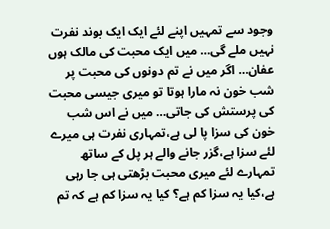وجود سے تمہیں اپنے لئے ایک ایک بوند نفرت نہیں ملے گی… میں ایک محبت کی مالک ہوں عفان… اگر میں نے تم دونوں کی محبت پر شب خون نہ مارا ہوتا تو میری جیسی محبت کی پرستش کی جاتی… میں نے اس شب خون کی سزا پا لی ہے،تمہاری نفرت ہی میرے لئے سزا ہے،گزر جانے والے ہر پل کے ساتھ تمہارے لئے میری محبت بڑھتی ہی جا رہی ہے،کیا یہ سزا کم ہے؟ کیا یہ سزا کم ہے کہ تم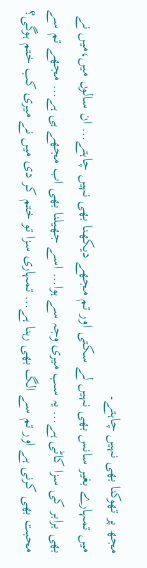مجھ پر تھوکنا بھی نہیں چاہتے۔
میں تمہارے بغیر سانس بھی نہیں لے سکتی اور تم مجھے دیکھنا بھی نہیں چاہتے… ان سالوں میں،میں نے بھی برابر کی سزا کاٹی ہے… یہ سب میری وجہ سے ہوا… اسے جھیلنا بھی اب مجھے ہی ہے… مجھے تم سے محبت بھی کرنی ہے اور تم سے الگ بھی رہنا ہے… تمہاری سزا تو ختم کر دی میں نے میری کب ختم ہوگی؟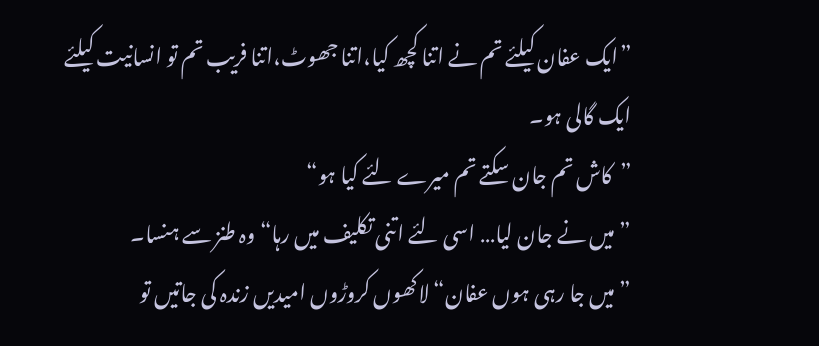”ایک عفان کیلئے تم نے اتنا کچھ کیا،اتنا جھوٹ،اتنا فریب تم تو انسانیت کیلئے ایک گالی ہو۔
”کاش تم جان سکتے تم میرے لئے کیا ہو“
”میں نے جان لیا… اسی لئے اتنی تکلیف میں رہا“ وہ طنز سے ہنسا۔
”میں جا رہی ہوں عفان“ لاکھوں کروڑوں امیدیں زندہ کی جاتیں تو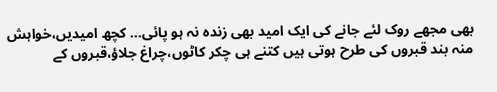بھی مجھے روک لئے جانے کی ایک امید بھی زندہ نہ ہو پائی… کچھ امیدیں،خواہش منہ بند قبروں کی طرح ہوتی ہیں کتنے ہی چکر کاٹوں،چراغ جلاؤ،قبروں کے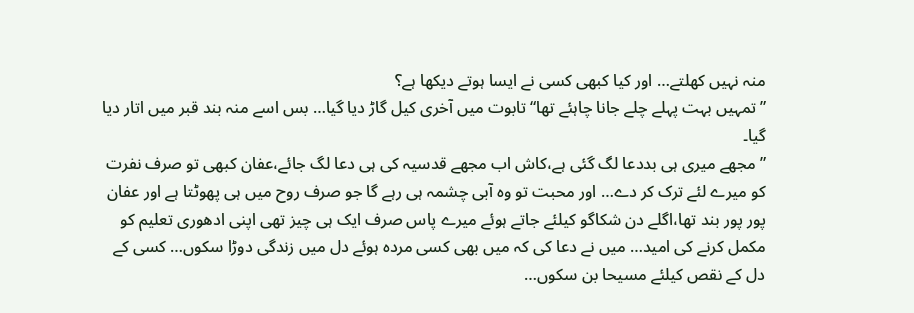منہ نہیں کھلتے… اور کیا کبھی کسی نے ایسا ہوتے دیکھا ہے؟
”تمہیں بہت پہلے چلے جانا چاہئے تھا“ تابوت میں آخری کیل گاڑ دیا گیا… بس اسے منہ بند قبر میں اتار دیا گیا۔
”مجھے میری ہی بددعا لگ گئی ہے،کاش اب مجھے قدسیہ کی ہی دعا لگ جائے،عفان کبھی تو صرف نفرت کو میرے لئے ترک کر دے… اور محبت تو وہ آبی چشمہ ہی رہے گا جو صرف روح میں ہی پھوٹتا ہے اور عفان پور پور بند تھا،اگلے دن شکاگو کیلئے جاتے ہوئے میرے پاس صرف ایک ہی چیز تھی اپنی ادھوری تعلیم کو مکمل کرنے کی امید… میں نے دعا کی کہ میں بھی کسی مردہ ہوئے دل میں زندگی دوڑا سکوں… کسی کے دل کے نقص کیلئے مسیحا بن سکوں…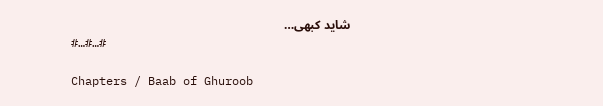شاید کبھی…
                                   #…#…#

Chapters / Baab of Ghuroob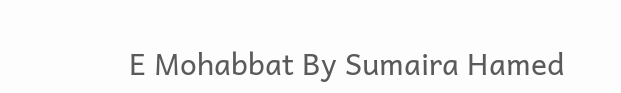E Mohabbat By Sumaira Hamed